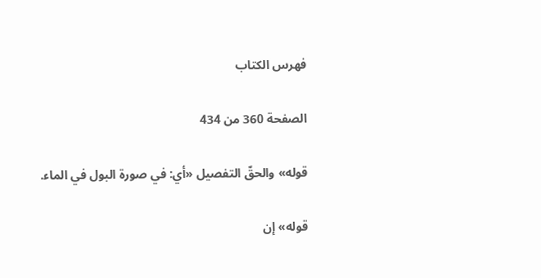فهرس الكتاب

الصفحة 360 من 434

قوله» والحقّ التفصيل «أي: في صورة البول في الماء.

قوله» إن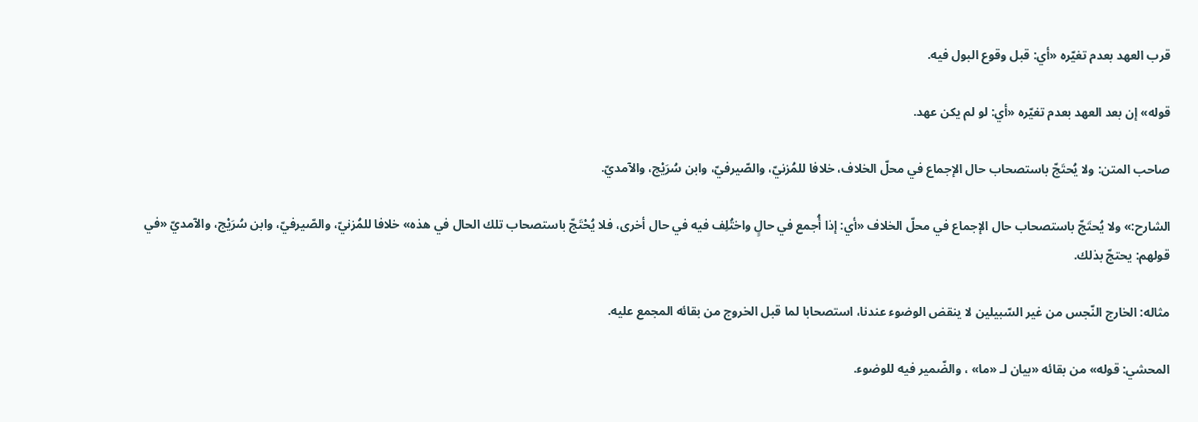قرب العهد بعدم تغيّره «أي: قبل وقوع البول فيه.

قوله» إن بعد العهد بعدم تغيّره «أي: لو لم يكن عهد.

صاحب المتن: ولا يُحتَجّ باستصحاب حال الإجماع في محلّ الخلاف، خلافا للمُزنيّ، والصّيرفيّ، وابن سُرَيْج، والآمديّ.

الشارح:» ولا يُحتَجّ باستصحاب حال الإجماع في محلّ الخلاف «أي: إذا أُجمع في حالٍ واختُلِف فيه في حال أخرى، فلا يُحْتَجّ باستصحاب تلك الحال في هذه» خلافا للمُزنيّ، والصّيرفيّ، وابن سُرَيْج، والآمديّ «في قولهم: يحتجّ بذلك.

مثاله: الخارج النّجس من غير السّبيلين لا ينقض الوضوء عندنا، استصحابا لما قبل الخروج من بقائه المجمع عليه.

المحشي: قوله» من بقائه «بيان لـ «ما» ، والضّمير فيه للوضوء.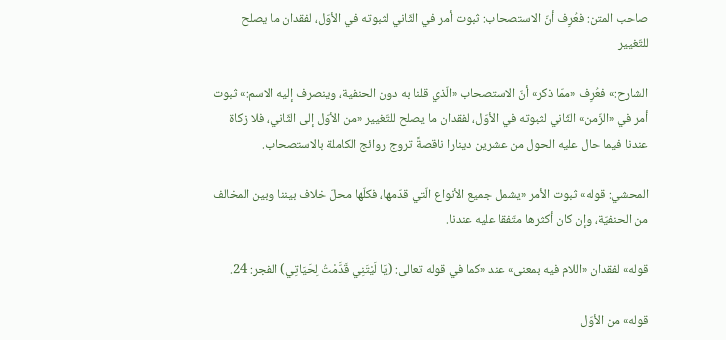صاحب المتن: فعُرِف أنّ الاستصحاب: ثبوت أمر في الثّاني لثبوته في الأوّل، لفقدان ما يصلح للتّغيير

الشارح:» فعُرِف «ممّا ذكر» أنّ الاستصحاب «الّذي قلنا به دون الحنفية، وينصرف إليه الاسم:» ثبوت أمر في «الزّمن» الثّاني لثبوته في الأوّل، لفقدان ما يصلح للتّغيير «من الأوّل إلى الثّاني، فلا زكاة عندنا فيما حال عليه الحول من عشرين دينارا ناقصةً تروج روائج الكاملة بالاستصحاب.

المحشي: قوله» ثبوت الأمر «يشمل جميع الأنواع الّتي قدّمها، فكلّها محلّ خلاف بيننا وبين المخالف من الحنفيّة، وإن كان أكثرها متّفقا عليه عندنا.

قوله» لفقدان «اللام فيه بمعنى» عند «كما في قوله تعالى: (يَا لَيْتَنِي قَدَّمْتُ لِحَيَاتِي) الفجر: 24.

قوله» من الأوّل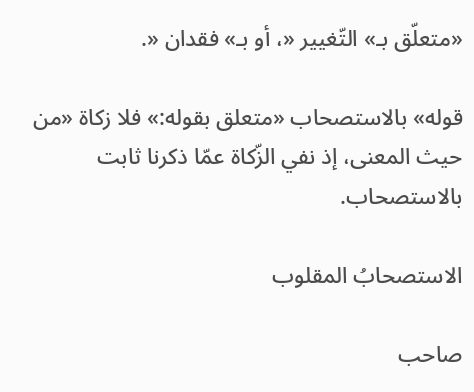«متعلّق بـ» التّغيير «، أو بـ» فقدان «.

قوله» بالاستصحاب «متعلق بقوله:» فلا زكاة «من حيث المعنى، إذ نفي الزّكاة عمّا ذكرنا ثابت بالاستصحاب.

الاستصحابُ المقلوب

صاحب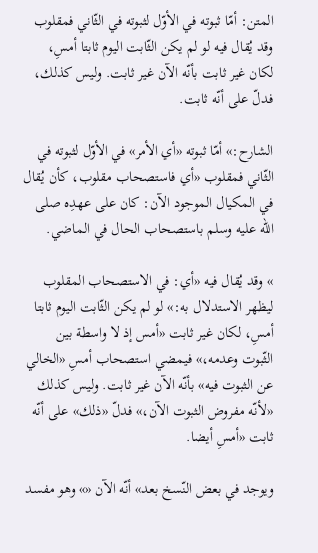المتن: أمّا ثبوته في الأوّل لثبوته في الثّاني فمقلوب وقد يُقال فيه لو لم يكن الثّابت اليوم ثابتا أمسِ، لكان غير ثابت بأنّه الآن غير ثابت. وليس كذلك، فدلّ على أنّه ثابت.

الشارح:» أمّا ثبوته «أي الأمر» في الأوّل لثبوته في الثّاني فمقلوب «أي فاستصحاب مقلوب، كأن يُقال في المكيال الموجود الآن: كان على عهدِه صلى الله عليه وسلم باستصحاب الحال في الماضي.

» وقد يُقال فيه «أي: في الاستصحاب المقلوب ليظهر الاستدلال به:» لو لم يكن الثّابت اليوم ثابتا أمسِ، لكان غير ثابت «أمس إذ لا واسطة بين الثّبوت وعدمه،» فيمضي استصحاب أمسِ «الخالي عن الثبوت فيه» بأنّه الآن غير ثابت. وليس كذلك «لأنّه مفروض الثبوت الآن،» فدلّ «ذلك» على أنّه ثابت «أمسِ أيضا.

ويوجد في بعض النّسخ بعد» أنّه الآن «» وهو مفسد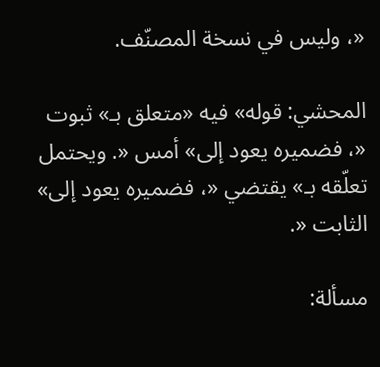«، وليس في نسخة المصنّف.

المحشي: قوله» فيه «متعلق بـ» ثبوت «، فضميره يعود إلى» أمس «. ويحتمل تعلّقه بـ» يقتضي «، فضميره يعود إلى» الثابت «.

مسألة: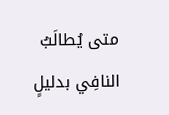متى يُطالَبُ النافِي بدليلٍ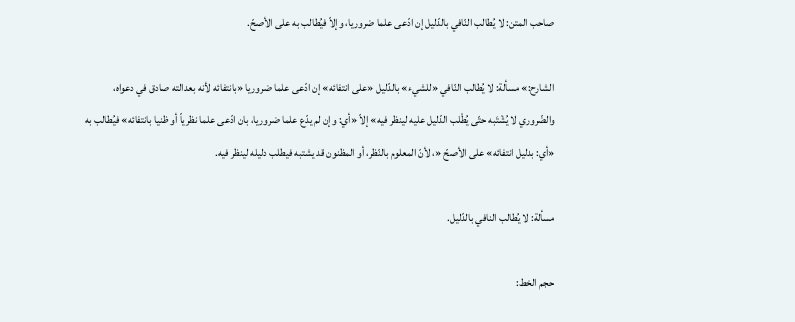صاحب المتن: لا يُطالب النّافي بالدّليل إن ادّعى علما ضروريا، وإلاّ فيُطالب به على الأصحّ.

الشارح:» مسألة: لا يُطالب النّافي «للشيء» بالدّليل «على انتفائه» إن ادّعى علما ضروريا «بانتفائه لأنه بعدالته صادق في دعواه، والضّروري لا يُشْتَبه حتّى يُطْلب الدّليل عليه لينظر فيه» إلاّ «أي: وإن لم يدّع علما ضروريا، بان ادّعى علما نظرياّ أو ظنيا بانتفائه» فيُطالب به «أي: بدليل انتفائه» على الأصحّ «، لأنّ المعلوم بالنّظر، أو المظنون قد يشتبه فيطلب دليله لينظر فيه.

مسألة: لا يُطالب النافي بالدّليل.

حجم الخط: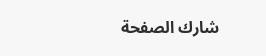شارك الصفحة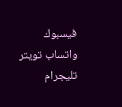فيسبوك واتساب تويتر تليجرام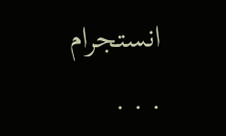انستجرام
. . .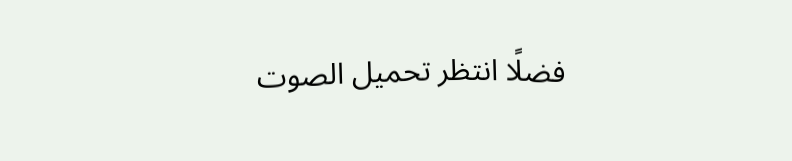فضلًا انتظر تحميل الصوت